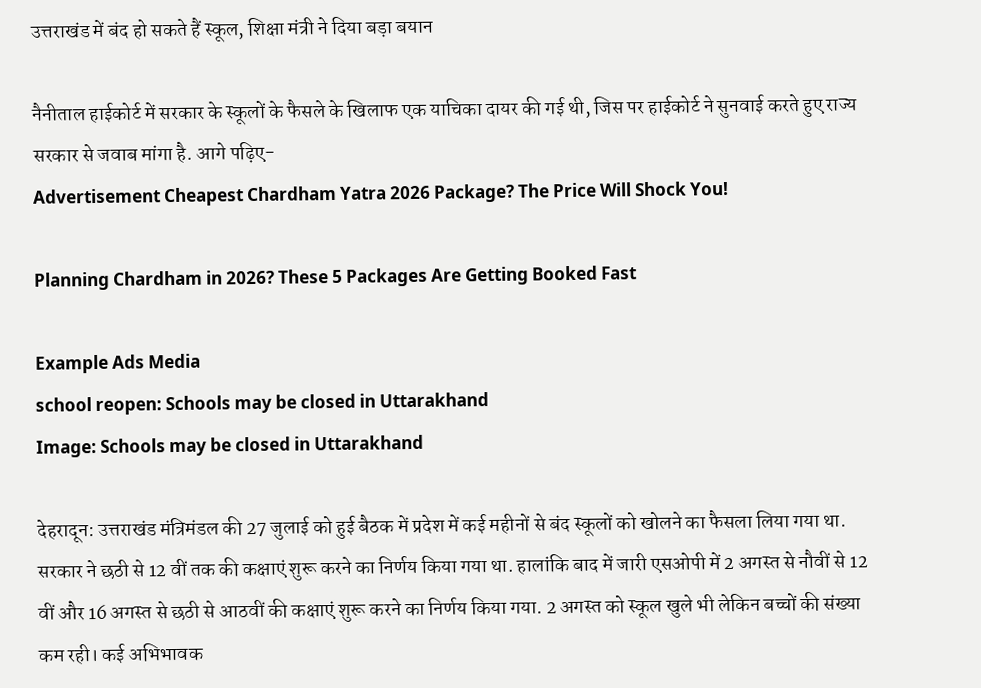उत्तराखंड में बंद हो सकते हैं स्कूल, शिक्षा मंत्री ने दिया बड़ा बयान

नैनीताल हाईकोर्ट में सरकार के स्कूलों के फैसले के खिलाफ एक याचिका दायर की गई थी, जिस पर हाईकोर्ट ने सुनवाई करते हुए राज्य सरकार से जवाब मांगा है. आगे पढ़िए-
Advertisement Cheapest Chardham Yatra 2026 Package? The Price Will Shock You!

Planning Chardham in 2026? These 5 Packages Are Getting Booked Fast

Example Ads Media
school reopen: Schools may be closed in Uttarakhand
Image: Schools may be closed in Uttarakhand

देहरादून: उत्तराखंड मंत्रिमंडल की 27 जुलाई को हुई बैठक में प्रदेश में कई महीनों से बंद स्कूलों को खोलने का फैसला लिया गया था. सरकार ने छठी से 12 वीं तक की कक्षाएं शुरू करने का निर्णय किया गया था. हालांकि बाद में जारी एसओपी में 2 अगस्त से नौवीं से 12 वीं और 16 अगस्त से छठी से आठवीं की कक्षाएं शुरू करने का निर्णय किया गया. 2 अगस्त को स्कूल खुले भी लेकिन बच्चों की संख्या कम रही। कई अभिभावक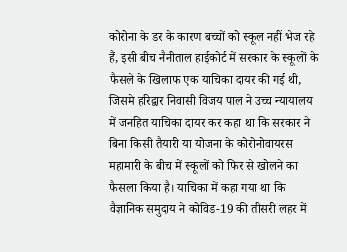कोरोना के डर के कारण बच्चों को स्कूल नहीं भेज रहे हैं, इसी बीच नैनीताल हाईकोर्ट में सरकार के स्कूलों के फैसले के खिलाफ एक याचिका दायर की गई थी, जिसमे हरिद्वार निवासी विजय पाल ने उच्च न्यायालय में जनहित याचिका दायर कर कहा था कि सरकार ने बिना किसी तैयारी या योजना के कोरोनोवायरस महामारी के बीच में स्कूलों को फिर से खोलने का फैसला किया है। याचिका में कहा गया था कि वैज्ञानिक समुदाय ने कोविड-19 की तीसरी लहर में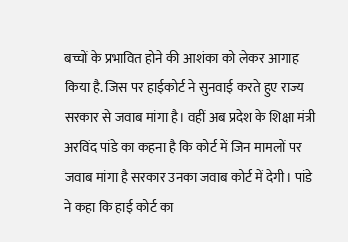बच्चों के प्रभावित होने की आशंका को लेकर आगाह किया है. जिस पर हाईकोर्ट ने सुनवाई करते हुए राज्य सरकार से जवाब मांगा है। वहीं अब प्रदेश के शिक्षा मंत्री अरविंद पांडे का कहना है कि कोर्ट में जिन मामलों पर जवाब मांगा है सरकार उनका जवाब कोर्ट में देगी। पांडे ने कहा कि हाई कोर्ट का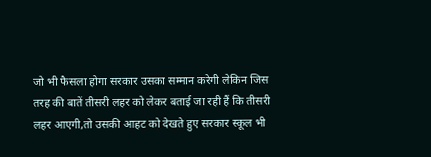जो भी फैसला होगा सरकार उसका सम्मान करेगी लेकिन जिस तरह की बातें तीसरी लहर को लेकर बताई जा रही हैं कि तीसरी लहर आएगी,तो उसकी आहट को देखते हुए सरकार स्कूल भी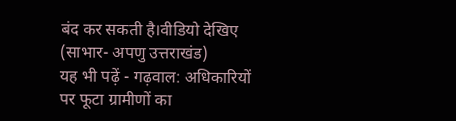बंद कर सकती है।वीडियो देखिए (साभार- अपणु उत्तराखंड)
यह भी पढ़ें - गढ़वाल: अधिकारियों पर फूटा ग्रामीणों का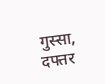गुस्सा, दफ्तर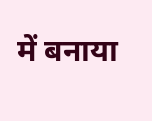में बनाया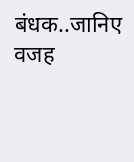बंधक..जानिए वजह